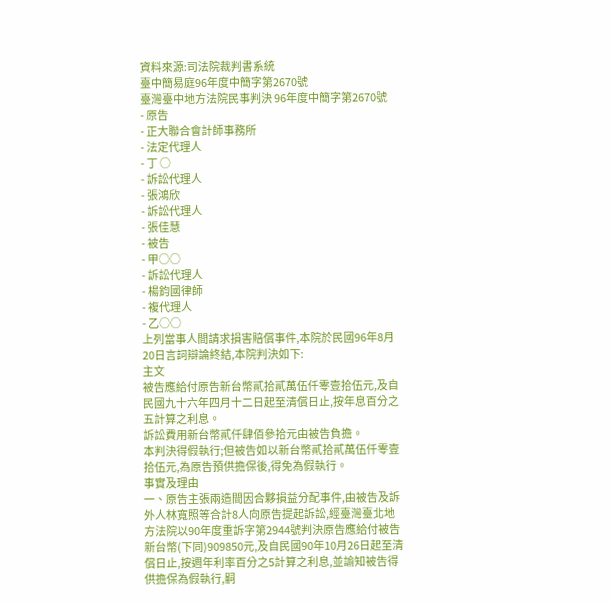資料來源:司法院裁判書系統
臺中簡易庭96年度中簡字第2670號
臺灣臺中地方法院民事判決 96年度中簡字第2670號
- 原告
- 正大聯合會計師事務所
- 法定代理人
- 丁 ○
- 訴訟代理人
- 張鴻欣
- 訴訟代理人
- 張佳慧
- 被告
- 甲○○
- 訴訟代理人
- 楊鈞國律師
- 複代理人
- 乙○○
上列當事人間請求損害賠償事件,本院於民國96年8月20日言詞辯論終結,本院判決如下:
主文
被告應給付原告新台幣貳拾貳萬伍仟零壹拾伍元,及自民國九十六年四月十二日起至清償日止,按年息百分之五計算之利息。
訴訟費用新台幣貳仟肆佰參拾元由被告負擔。
本判決得假執行;但被告如以新台幣貳拾貳萬伍仟零壹拾伍元,為原告預供擔保後,得免為假執行。
事實及理由
一、原告主張兩造間因合夥損益分配事件,由被告及訴外人林寬照等合計8人向原告提起訴訟,經臺灣臺北地方法院以90年度重訴字第2944號判決原告應給付被告新台幣(下同)909850元,及自民國90年10月26日起至清償日止,按週年利率百分之5計算之利息,並諭知被告得供擔保為假執行,嗣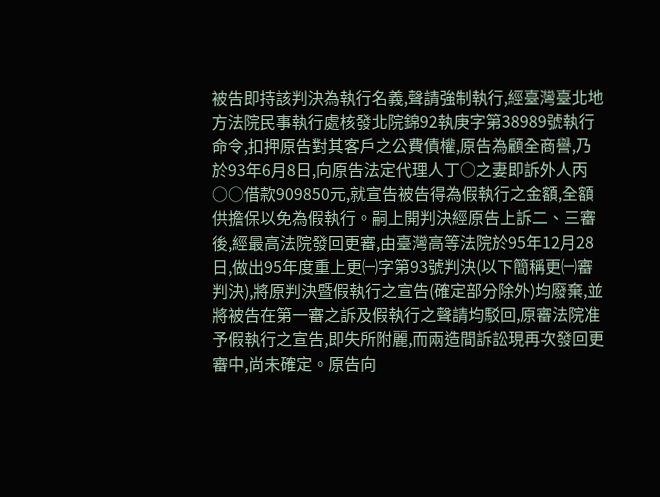被告即持該判決為執行名義,聲請強制執行,經臺灣臺北地方法院民事執行處核發北院錦92執庚字第38989號執行命令,扣押原告對其客戶之公費債權,原告為顧全商譽,乃於93年6月8日,向原告法定代理人丁○之妻即訴外人丙○○借款909850元,就宣告被告得為假執行之金額,全額供擔保以免為假執行。嗣上開判決經原告上訴二、三審後,經最高法院發回更審,由臺灣高等法院於95年12月28日,做出95年度重上更㈠字第93號判決(以下簡稱更㈠審判決),將原判決暨假執行之宣告(確定部分除外)均廢棄,並將被告在第一審之訴及假執行之聲請均駁回,原審法院准予假執行之宣告,即失所附麗,而兩造間訴訟現再次發回更審中,尚未確定。原告向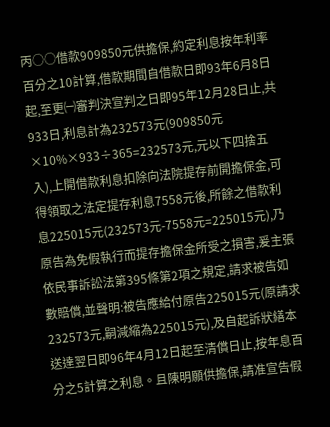丙○○借款909850元供擔保,約定利息按年利率百分之10計算,借款期間自借款日即93年6月8日起,至更㈠審判決宣判之日即95年12月28日止,共933日,利息計為232573元(909850元×10%×933÷365=232573元,元以下四捨五入),上開借款利息扣除向法院提存前開擔保金,可得領取之法定提存利息7558元後,所餘之借款利息225015元(232573元-7558元=225015元),乃原告為免假執行而提存擔保金所受之損害,爰主張依民事訴訟法第395條第2項之規定,請求被告如數賠償,並聲明:被告應給付原告225015元(原請求232573元,嗣減縮為225015元),及自起訴狀繕本送達翌日即96年4月12日起至清償日止,按年息百分之5計算之利息。且陳明願供擔保,請准宣告假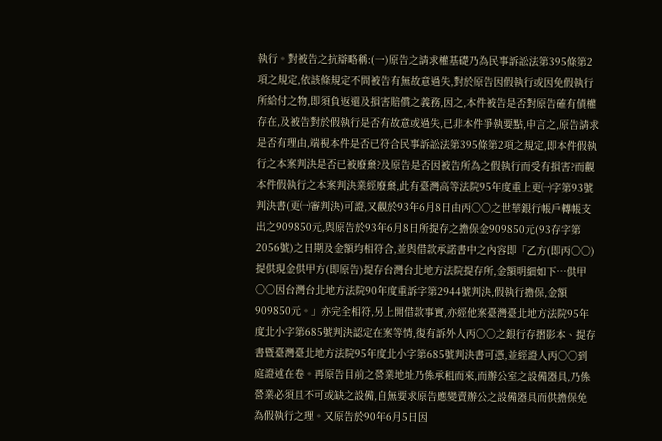執行。對被告之抗辯略稱:(一)原告之請求權基礎乃為民事訴訟法第395條第2項之規定,依該條規定不問被告有無故意過失,對於原告因假執行或因免假執行所給付之物,即須負返還及損害賠償之義務,因之,本件被告是否對原告確有債權存在,及被告對於假執行是否有故意或過失,已非本件爭執要點,申言之,原告請求是否有理由,端視本件是否已符合民事訴訟法第395條第2項之規定,即本件假執行之本案判決是否已被廢棄?及原告是否因被告所為之假執行而受有損害?而觀本件假執行之本案判決業經廢棄,此有臺灣高等法院95年度重上更㈠字第93號判決書(更㈠審判決)可證,又觀於93年6月8日由丙○○之世華銀行帳戶轉帳支出之909850元,與原告於93年6月8日所提存之擔保金909850元(93存字第2056號)之日期及金額均相符合,並與借款承諾書中之內容即「乙方(即丙○○)提供現金供甲方(即原告)提存台灣台北地方法院提存所,金額明細如下…供甲○○因台灣台北地方法院90年度重訴字第2944號判決,假執行擔保,金額909850元。」亦完全相符,另上開借款事實,亦經他案臺灣臺北地方法院95年度北小字第685號判決認定在案等情,復有訴外人丙○○之銀行存摺影本、提存書暨臺灣臺北地方法院95年度北小字第685號判決書可憑,並經證人丙○○到庭證述在卷。再原告目前之營業地址乃係承租而來,而辦公室之設備器具,乃係營業必須且不可或缺之設備,自無要求原告應變賣辦公之設備器具而供擔保免為假執行之理。又原告於90年6月5日因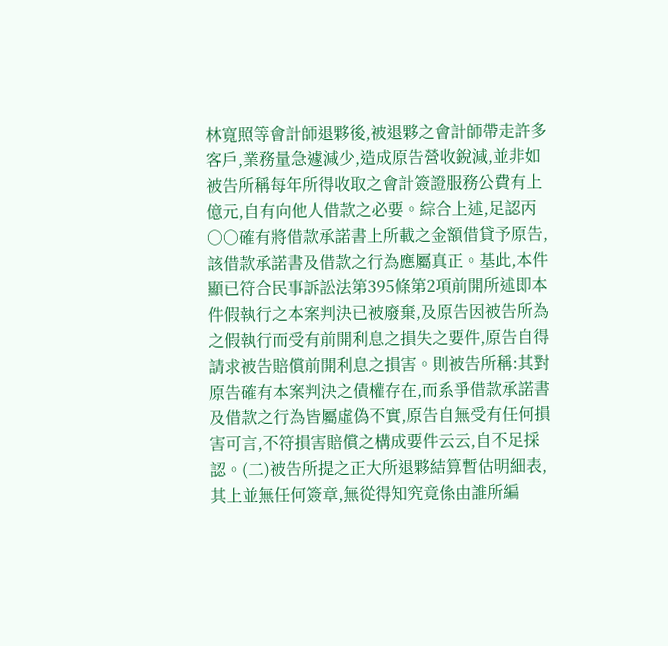林寬照等會計師退夥後,被退夥之會計師帶走許多客戶,業務量急遽減少,造成原告營收銳減,並非如被告所稱每年所得收取之會計簽證服務公費有上億元,自有向他人借款之必要。綜合上述,足認丙○○確有將借款承諾書上所載之金額借貸予原告,該借款承諾書及借款之行為應屬真正。基此,本件顯已符合民事訴訟法第395條第2項前開所述即本件假執行之本案判決已被廢棄,及原告因被告所為之假執行而受有前開利息之損失之要件,原告自得請求被告賠償前開利息之損害。則被告所稱:其對原告確有本案判決之債權存在,而系爭借款承諾書及借款之行為皆屬虛偽不實,原告自無受有任何損害可言,不符損害賠償之構成要件云云,自不足採認。(二)被告所提之正大所退夥結算暫估明細表,其上並無任何簽章,無從得知究竟係由誰所編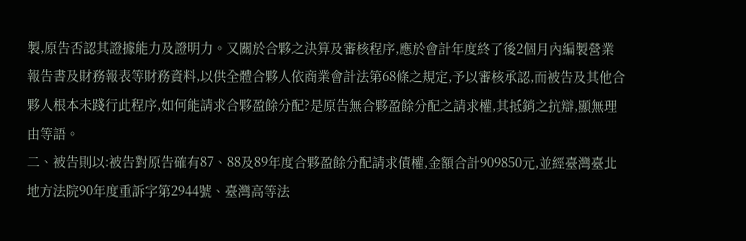製,原告否認其證據能力及證明力。又關於合夥之決算及審核程序,應於會計年度終了後2個月內編製營業報告書及財務報表等財務資料,以供全體合夥人依商業會計法第68條之規定,予以審核承認,而被告及其他合夥人根本未踐行此程序,如何能請求合夥盈餘分配?是原告無合夥盈餘分配之請求權,其抵銷之抗辯,顯無理由等語。
二、被告則以:被告對原告確有87、88及89年度合夥盈餘分配請求債權,金額合計909850元,並經臺灣臺北地方法院90年度重訴字第2944號、臺灣高等法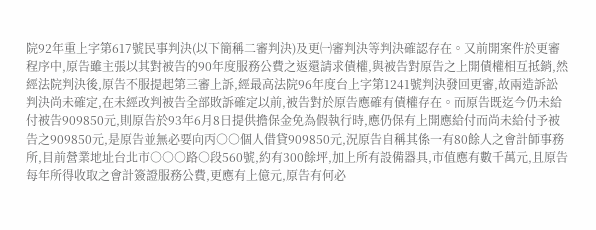院92年重上字第617號民事判決(以下簡稱二審判決)及更㈠審判決等判決確認存在。又前開案件於更審程序中,原告雖主張以其對被告的90年度服務公費之返還請求債權,與被告對原告之上開債權相互抵銷,然經法院判決後,原告不服提起第三審上訴,經最高法院96年度台上字第1241號判決發回更審,故兩造訴訟判決尚未確定,在未經改判被告全部敗訴確定以前,被告對於原告應確有債權存在。而原告既迄今仍未給付被告909850元,則原告於93年6月8日提供擔保金免為假執行時,應仍保有上開應給付而尚未給付予被告之909850元,是原告並無必要向丙○○個人借貸909850元,況原告自稱其係一有80餘人之會計師事務所,目前營業地址台北市○○○路○段560號,約有300餘坪,加上所有設備器具,市值應有數千萬元,且原告每年所得收取之會計簽證服務公費,更應有上億元,原告有何必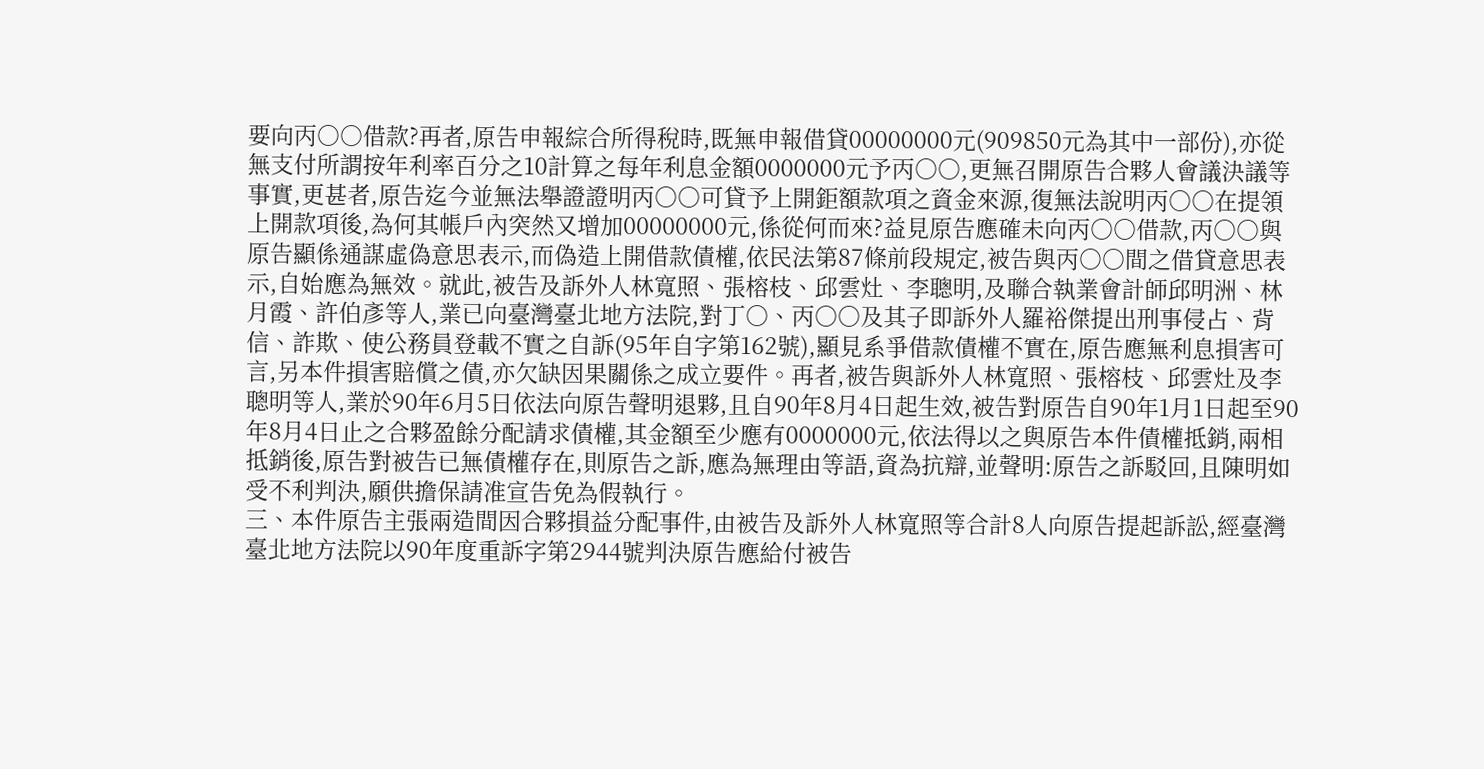要向丙○○借款?再者,原告申報綜合所得稅時,既無申報借貸00000000元(909850元為其中一部份),亦從無支付所謂按年利率百分之10計算之每年利息金額0000000元予丙○○,更無召開原告合夥人會議決議等事實,更甚者,原告迄今並無法舉證證明丙○○可貸予上開鉅額款項之資金來源,復無法說明丙○○在提領上開款項後,為何其帳戶內突然又增加00000000元,係從何而來?益見原告應確未向丙○○借款,丙○○與原告顯係通謀虛偽意思表示,而偽造上開借款債權,依民法第87條前段規定,被告與丙○○間之借貸意思表示,自始應為無效。就此,被告及訴外人林寬照、張榕枝、邱雲灶、李聰明,及聯合執業會計師邱明洲、林月霞、許伯彥等人,業已向臺灣臺北地方法院,對丁○、丙○○及其子即訴外人羅裕傑提出刑事侵占、背信、詐欺、使公務員登載不實之自訴(95年自字第162號),顯見系爭借款債權不實在,原告應無利息損害可言,另本件損害賠償之債,亦欠缺因果關係之成立要件。再者,被告與訴外人林寬照、張榕枝、邱雲灶及李聰明等人,業於90年6月5日依法向原告聲明退夥,且自90年8月4日起生效,被告對原告自90年1月1日起至90年8月4日止之合夥盈餘分配請求債權,其金額至少應有0000000元,依法得以之與原告本件債權抵銷,兩相抵銷後,原告對被告已無債權存在,則原告之訴,應為無理由等語,資為抗辯,並聲明:原告之訴駁回,且陳明如受不利判決,願供擔保請准宣告免為假執行。
三、本件原告主張兩造間因合夥損益分配事件,由被告及訴外人林寬照等合計8人向原告提起訴訟,經臺灣臺北地方法院以90年度重訴字第2944號判決原告應給付被告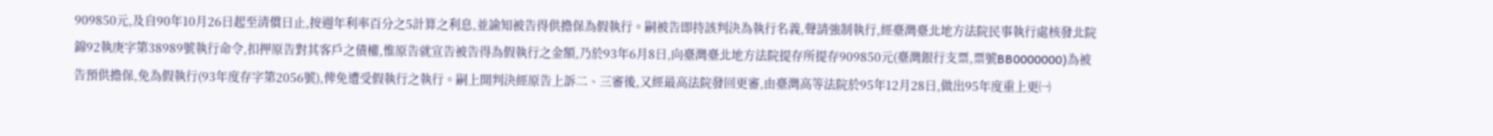909850元,及自90年10月26日起至清償日止,按週年利率百分之5計算之利息,並諭知被告得供擔保為假執行。嗣被告即持該判決為執行名義,聲請強制執行,經臺灣臺北地方法院民事執行處核發北院錦92執庚字第38989號執行命令,扣押原告對其客戶之債權,惟原告就宣告被告得為假執行之金額,乃於93年6月8日,向臺灣臺北地方法院提存所提存909850元(臺灣銀行支票,票號BB0000000)為被告預供擔保,免為假執行(93年度存字第2056號),俾免遭受假執行之執行。嗣上開判決經原告上訴二、三審後,又經最高法院發回更審,由臺灣高等法院於95年12月28日,做出95年度重上更㈠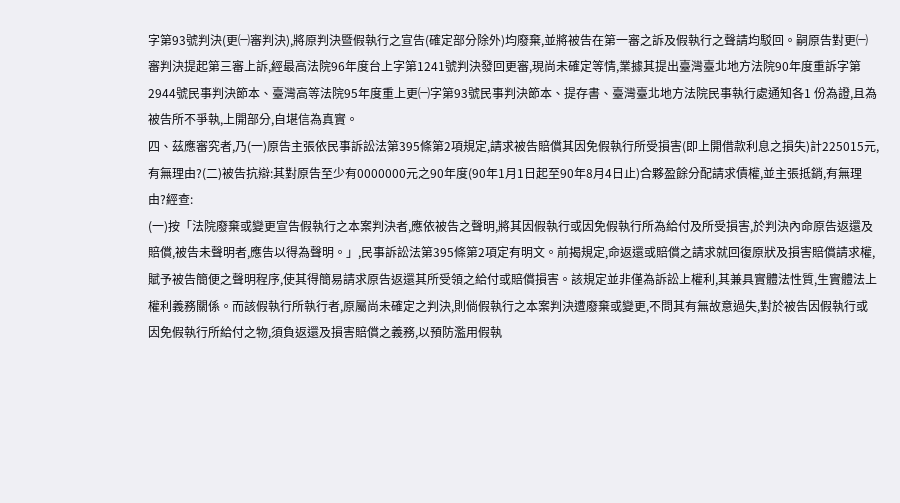字第93號判決(更㈠審判決),將原判決暨假執行之宣告(確定部分除外)均廢棄,並將被告在第一審之訴及假執行之聲請均駁回。嗣原告對更㈠審判決提起第三審上訴,經最高法院96年度台上字第1241號判決發回更審,現尚未確定等情,業據其提出臺灣臺北地方法院90年度重訴字第2944號民事判決節本、臺灣高等法院95年度重上更㈠字第93號民事判決節本、提存書、臺灣臺北地方法院民事執行處通知各1 份為證,且為被告所不爭執,上開部分,自堪信為真實。
四、茲應審究者,乃(一)原告主張依民事訴訟法第395條第2項規定,請求被告賠償其因免假執行所受損害(即上開借款利息之損失)計225015元,有無理由?(二)被告抗辯:其對原告至少有0000000元之90年度(90年1月1日起至90年8月4日止)合夥盈餘分配請求債權,並主張抵銷,有無理由?經查:
(一)按「法院廢棄或變更宣告假執行之本案判決者,應依被告之聲明,將其因假執行或因免假執行所為給付及所受損害,於判決內命原告返還及賠償,被告未聲明者,應告以得為聲明。」,民事訴訟法第395條第2項定有明文。前揭規定,命返還或賠償之請求就回復原狀及損害賠償請求權,賦予被告簡便之聲明程序,使其得簡易請求原告返還其所受領之給付或賠償損害。該規定並非僅為訴訟上權利,其兼具實體法性質,生實體法上權利義務關係。而該假執行所執行者,原屬尚未確定之判決,則倘假執行之本案判決遭廢棄或變更,不問其有無故意過失,對於被告因假執行或因免假執行所給付之物,須負返還及損害賠償之義務,以預防濫用假執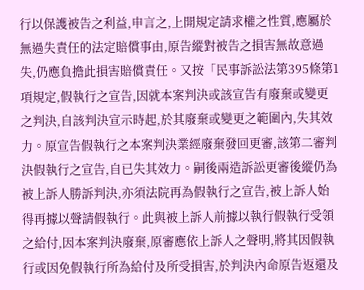行以保護被告之利益,申言之,上開規定請求權之性質,應屬於無過失責任的法定賠償事由,原告縱對被告之損害無故意過失,仍應負擔此損害賠償責任。又按「民事訴訟法第395條第1項規定,假執行之宣告,因就本案判決或該宣告有廢棄或變更之判決,自該判決宣示時起,於其廢棄或變更之範圍內,失其效力。原宣告假執行之本案判決業經廢棄發回更審,該第二審判決假執行之宣告,自已失其效力。嗣後兩造訴訟更審後縱仍為被上訴人勝訴判決,亦須法院再為假執行之宣告,被上訴人始得再據以聲請假執行。此與被上訴人前據以執行假執行受領之給付,因本案判決廢棄,原審應依上訴人之聲明,將其因假執行或因免假執行所為給付及所受損害,於判決內命原告返還及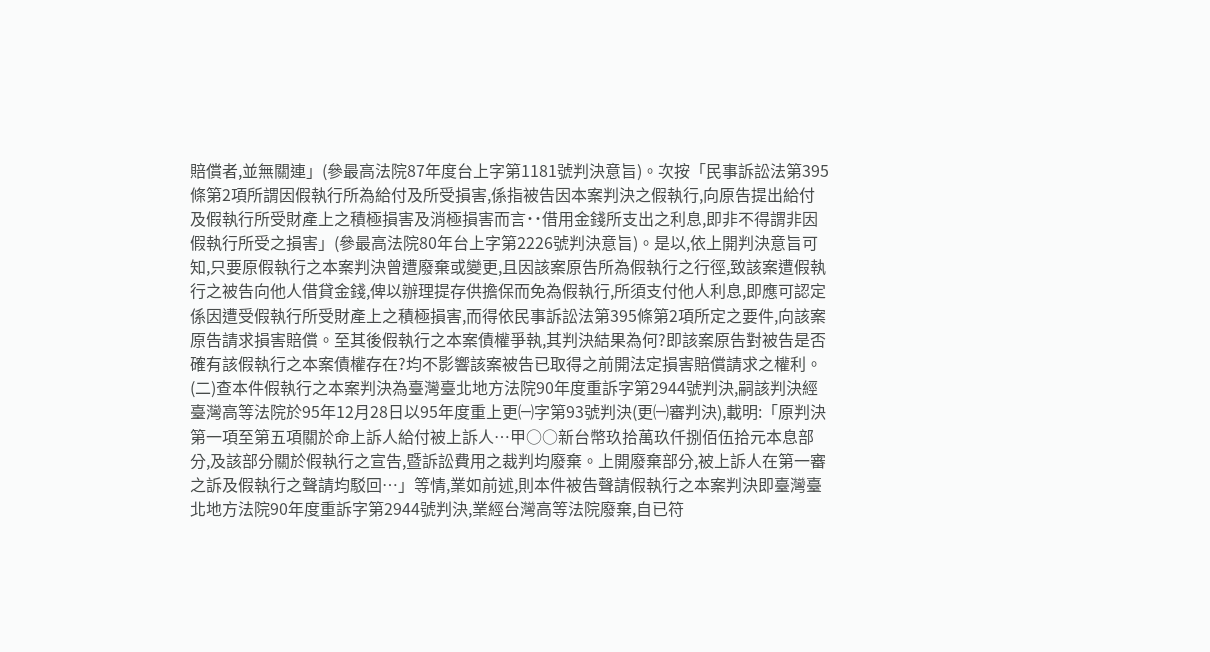賠償者,並無關連」(參最高法院87年度台上字第1181號判決意旨)。次按「民事訴訟法第395條第2項所謂因假執行所為給付及所受損害,係指被告因本案判決之假執行,向原告提出給付及假執行所受財產上之積極損害及消極損害而言˙˙借用金錢所支出之利息,即非不得謂非因假執行所受之損害」(參最高法院80年台上字第2226號判決意旨)。是以,依上開判決意旨可知,只要原假執行之本案判決曾遭廢棄或變更,且因該案原告所為假執行之行徑,致該案遭假執行之被告向他人借貸金錢,俾以辦理提存供擔保而免為假執行,所須支付他人利息,即應可認定係因遭受假執行所受財產上之積極損害,而得依民事訴訟法第395條第2項所定之要件,向該案原告請求損害賠償。至其後假執行之本案債權爭執,其判決結果為何?即該案原告對被告是否確有該假執行之本案債權存在?均不影響該案被告已取得之前開法定損害賠償請求之權利。
(二)查本件假執行之本案判決為臺灣臺北地方法院90年度重訴字第2944號判決,嗣該判決經臺灣高等法院於95年12月28日以95年度重上更㈠字第93號判決(更㈠審判決),載明:「原判決第一項至第五項關於命上訴人給付被上訴人…甲○○新台幣玖拾萬玖仟捌佰伍拾元本息部分,及該部分關於假執行之宣告,暨訴訟費用之裁判均廢棄。上開廢棄部分,被上訴人在第一審之訴及假執行之聲請均駁回…」等情,業如前述,則本件被告聲請假執行之本案判決即臺灣臺北地方法院90年度重訴字第2944號判決,業經台灣高等法院廢棄,自已符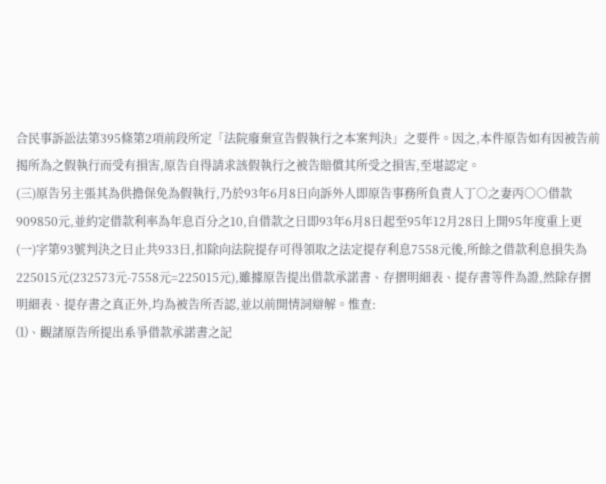合民事訴訟法第395條第2項前段所定「法院廢棄宣告假執行之本案判決」之要件。因之,本件原告如有因被告前揭所為之假執行而受有損害,原告自得請求該假執行之被告賠償其所受之損害,至堪認定。
(三)原告另主張其為供擔保免為假執行,乃於93年6月8日向訴外人即原告事務所負責人丁○之妻丙○○借款909850元,並約定借款利率為年息百分之10,自借款之日即93年6月8日起至95年12月28日上開95年度重上更(一)字第93號判決之日止共933日,扣除向法院提存可得領取之法定提存利息7558元後,所餘之借款利息損失為225015元(232573元-7558元=225015元),雖據原告提出借款承諾書、存摺明細表、提存書等件為證,然除存摺明細表、提存書之真正外,均為被告所否認,並以前開情詞辯解。惟查:
⑴、觀諸原告所提出系爭借款承諾書之記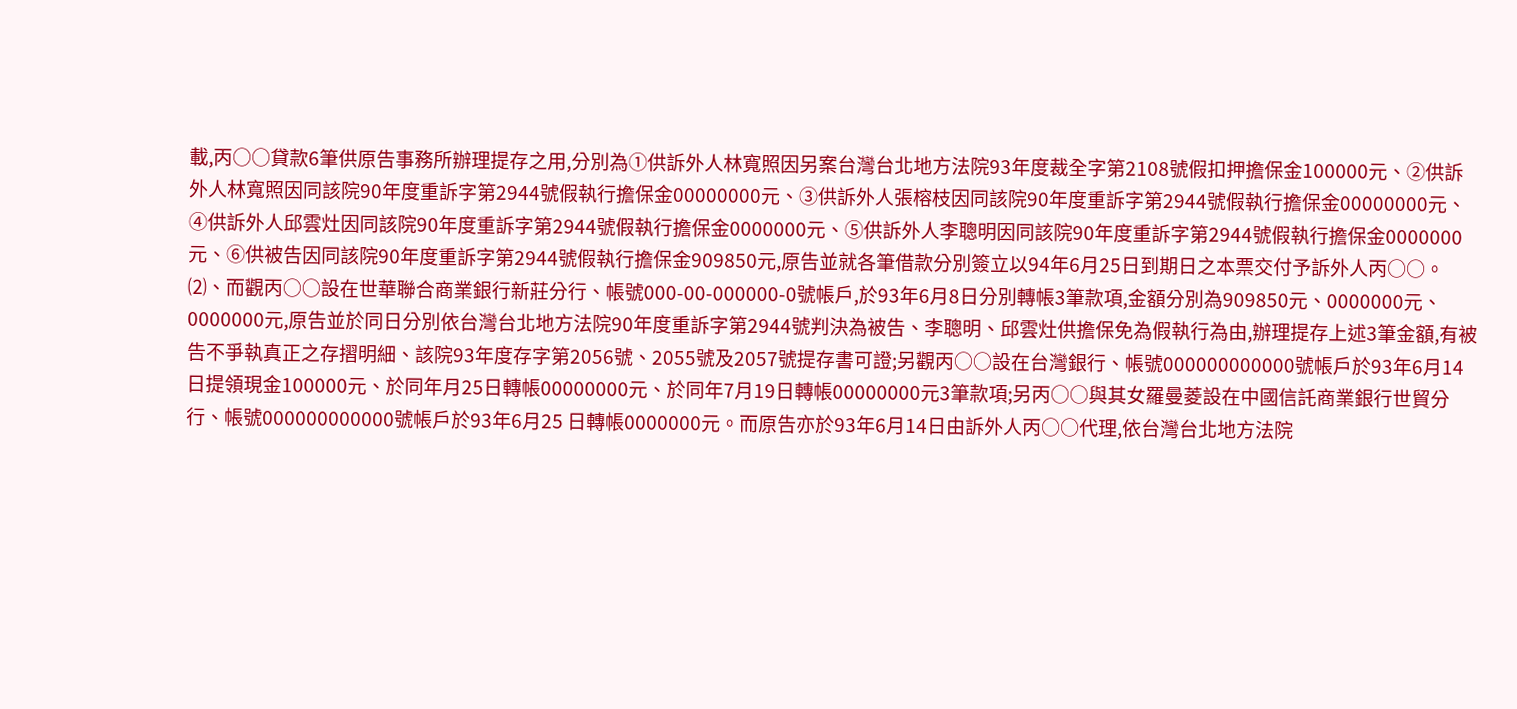載,丙○○貸款6筆供原告事務所辦理提存之用,分別為①供訴外人林寬照因另案台灣台北地方法院93年度裁全字第2108號假扣押擔保金100000元、②供訴外人林寬照因同該院90年度重訴字第2944號假執行擔保金00000000元、③供訴外人張榕枝因同該院90年度重訴字第2944號假執行擔保金00000000元、④供訴外人邱雲灶因同該院90年度重訴字第2944號假執行擔保金0000000元、⑤供訴外人李聰明因同該院90年度重訴字第2944號假執行擔保金0000000元、⑥供被告因同該院90年度重訴字第2944號假執行擔保金909850元,原告並就各筆借款分別簽立以94年6月25日到期日之本票交付予訴外人丙○○。
⑵、而觀丙○○設在世華聯合商業銀行新莊分行、帳號000-00-000000-0號帳戶,於93年6月8日分別轉帳3筆款項,金額分別為909850元、0000000元、0000000元,原告並於同日分別依台灣台北地方法院90年度重訴字第2944號判決為被告、李聰明、邱雲灶供擔保免為假執行為由,辦理提存上述3筆金額,有被告不爭執真正之存摺明細、該院93年度存字第2056號、2055號及2057號提存書可證;另觀丙○○設在台灣銀行、帳號000000000000號帳戶於93年6月14日提領現金100000元、於同年月25日轉帳00000000元、於同年7月19日轉帳00000000元3筆款項;另丙○○與其女羅曼菱設在中國信託商業銀行世貿分行、帳號000000000000號帳戶於93年6月25 日轉帳0000000元。而原告亦於93年6月14日由訴外人丙○○代理,依台灣台北地方法院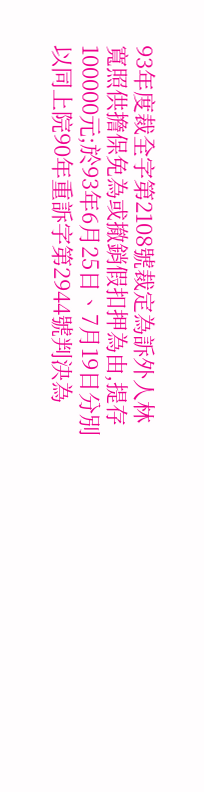93年度裁全字第2108號裁定為訴外人林寬照供擔保免為或撤銷假扣押為由,提存100000元;於93年6月25日、7月19日分別以同上院90年重訴字第2944號判決為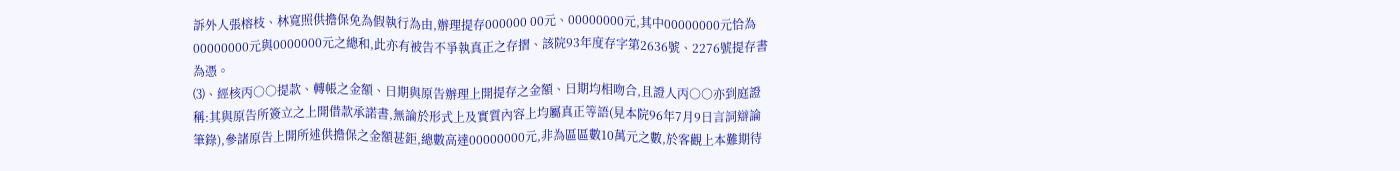訴外人張榕枝、林寬照供擔保免為假執行為由,辦理提存000000 00元、00000000元,其中00000000元恰為00000000元與0000000元之總和,此亦有被告不爭執真正之存摺、該院93年度存字第2636號、2276號提存書為憑。
⑶、經核丙○○提款、轉帳之金額、日期與原告辦理上開提存之金額、日期均相吻合,且證人丙○○亦到庭證稱:其與原告所簽立之上開借款承諾書,無論於形式上及實質內容上均屬真正等語(見本院96年7月9日言詞辯論筆錄),參諸原告上開所述供擔保之金額甚鉅,總數高達00000000元,非為區區數10萬元之數,於客觀上本難期待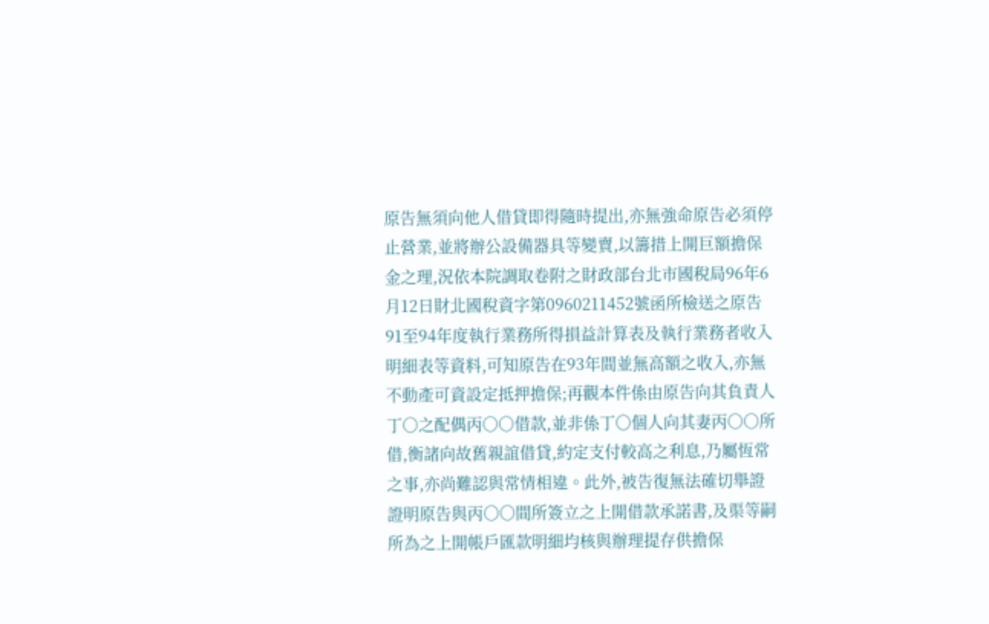原告無須向他人借貸即得隨時提出,亦無強命原告必須停止營業,並將辦公設備器具等變賣,以籌措上開巨額擔保金之理,況依本院調取卷附之財政部台北市國稅局96年6月12日財北國稅資字第0960211452號函所檢送之原告91至94年度執行業務所得損益計算表及執行業務者收入明細表等資料,可知原告在93年間並無高額之收入,亦無不動產可資設定抵押擔保;再觀本件係由原告向其負責人丁○之配偶丙○○借款,並非係丁○個人向其妻丙○○所借,衡諸向故舊親誼借貸,約定支付較高之利息,乃屬恆常之事,亦尚難認與常情相違。此外,被告復無法確切舉證證明原告與丙○○間所簽立之上開借款承諾書,及渠等嗣所為之上開帳戶匯款明細均核與辦理提存供擔保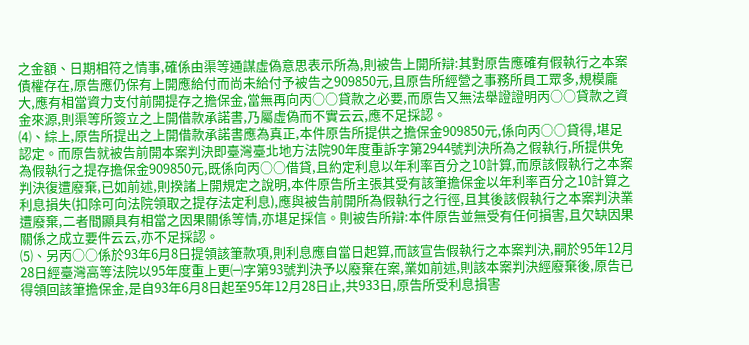之金額、日期相符之情事,確係由渠等通謀虛偽意思表示所為,則被告上開所辯:其對原告應確有假執行之本案債權存在,原告應仍保有上開應給付而尚未給付予被告之909850元,且原告所經營之事務所員工眾多,規模龐大,應有相當資力支付前開提存之擔保金,當無再向丙○○貸款之必要,而原告又無法舉證證明丙○○貸款之資金來源,則渠等所簽立之上開借款承諾書,乃屬虛偽而不實云云,應不足採認。
⑷、綜上,原告所提出之上開借款承諾書應為真正,本件原告所提供之擔保金909850元,係向丙○○貸得,堪足認定。而原告就被告前開本案判決即臺灣臺北地方法院90年度重訴字第2944號判決所為之假執行,所提供免為假執行之提存擔保金909850元,既係向丙○○借貸,且約定利息以年利率百分之10計算,而原該假執行之本案判決復遭廢棄,已如前述,則揆諸上開規定之說明,本件原告所主張其受有該筆擔保金以年利率百分之10計算之利息損失(扣除可向法院領取之提存法定利息),應與被告前開所為假執行之行徑,且其後該假執行之本案判決業遭廢棄,二者間顯具有相當之因果關係等情,亦堪足採信。則被告所辯:本件原告並無受有任何損害,且欠缺因果關係之成立要件云云,亦不足採認。
⑸、另丙○○係於93年6月8日提領該筆款項,則利息應自當日起算,而該宣告假執行之本案判決,嗣於95年12月28日經臺灣高等法院以95年度重上更㈠字第93號判決予以廢棄在案,業如前述,則該本案判決經廢棄後,原告已得領回該筆擔保金,是自93年6月8日起至95年12月28日止,共933日,原告所受利息損害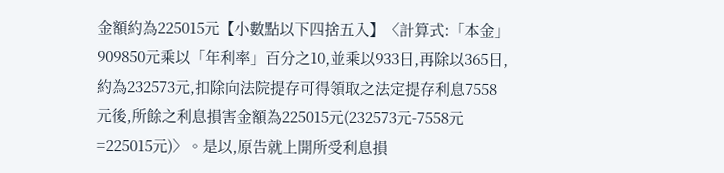金額約為225015元【小數點以下四捨五入】〈計算式:「本金」909850元乘以「年利率」百分之10,並乘以933日,再除以365日,約為232573元,扣除向法院提存可得領取之法定提存利息7558元後,所餘之利息損害金額為225015元(232573元-7558元=225015元)〉。是以,原告就上開所受利息損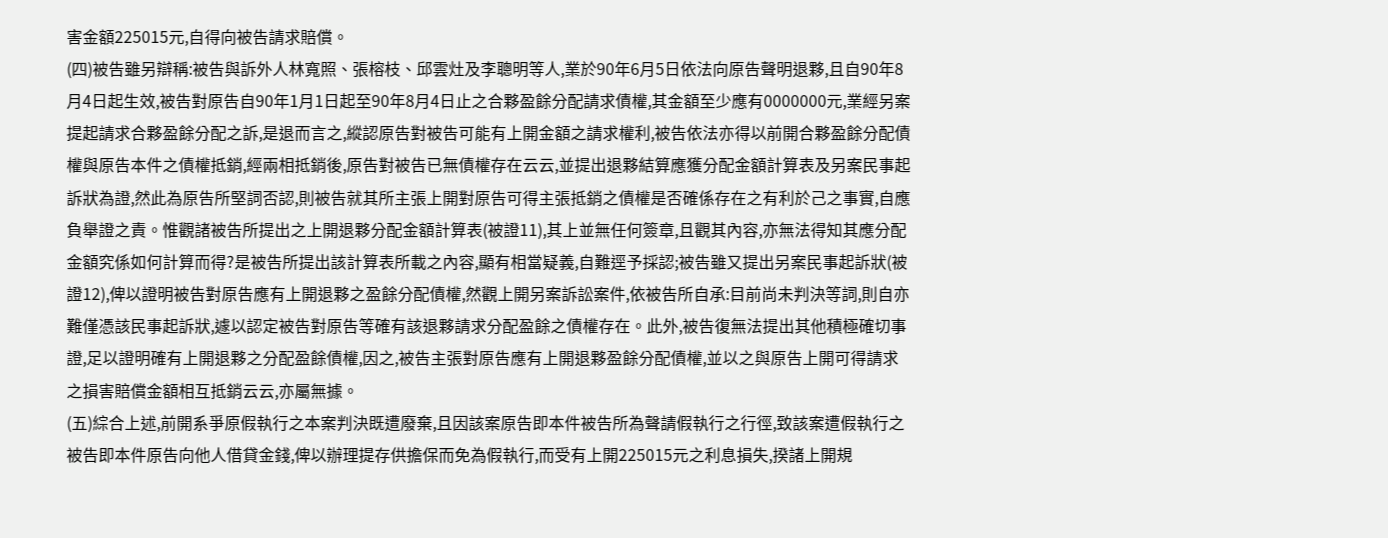害金額225015元,自得向被告請求賠償。
(四)被告雖另辯稱:被告與訴外人林寬照、張榕枝、邱雲灶及李聰明等人,業於90年6月5日依法向原告聲明退夥,且自90年8月4日起生效,被告對原告自90年1月1日起至90年8月4日止之合夥盈餘分配請求債權,其金額至少應有0000000元,業經另案提起請求合夥盈餘分配之訴,是退而言之,縱認原告對被告可能有上開金額之請求權利,被告依法亦得以前開合夥盈餘分配債權與原告本件之債權抵銷,經兩相抵銷後,原告對被告已無債權存在云云,並提出退夥結算應獲分配金額計算表及另案民事起訴狀為證,然此為原告所堅詞否認,則被告就其所主張上開對原告可得主張抵銷之債權是否確係存在之有利於己之事實,自應負舉證之責。惟觀諸被告所提出之上開退夥分配金額計算表(被證11),其上並無任何簽章,且觀其內容,亦無法得知其應分配金額究係如何計算而得?是被告所提出該計算表所載之內容,顯有相當疑義,自難逕予採認;被告雖又提出另案民事起訴狀(被證12),俾以證明被告對原告應有上開退夥之盈餘分配債權,然觀上開另案訴訟案件,依被告所自承:目前尚未判決等詞,則自亦難僅憑該民事起訴狀,遽以認定被告對原告等確有該退夥請求分配盈餘之債權存在。此外,被告復無法提出其他積極確切事證,足以證明確有上開退夥之分配盈餘債權,因之,被告主張對原告應有上開退夥盈餘分配債權,並以之與原告上開可得請求之損害賠償金額相互抵銷云云,亦屬無據。
(五)綜合上述,前開系爭原假執行之本案判決既遭廢棄,且因該案原告即本件被告所為聲請假執行之行徑,致該案遭假執行之被告即本件原告向他人借貸金錢,俾以辦理提存供擔保而免為假執行,而受有上開225015元之利息損失,揆諸上開規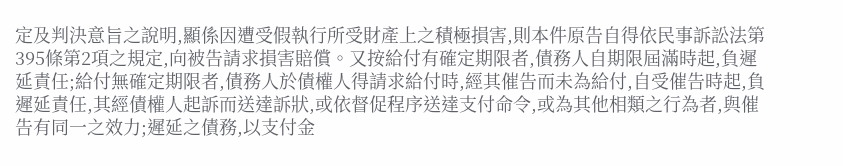定及判決意旨之說明,顯係因遭受假執行所受財產上之積極損害,則本件原告自得依民事訴訟法第395條第2項之規定,向被告請求損害賠償。又按給付有確定期限者,債務人自期限屆滿時起,負遲延責任;給付無確定期限者,債務人於債權人得請求給付時,經其催告而未為給付,自受催告時起,負遲延責任,其經債權人起訴而送達訴狀,或依督促程序送達支付命令,或為其他相類之行為者,與催告有同一之效力;遲延之債務,以支付金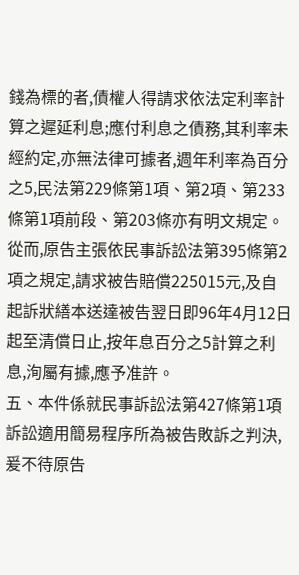錢為標的者,債權人得請求依法定利率計算之遲延利息;應付利息之債務,其利率未經約定,亦無法律可據者,週年利率為百分之5,民法第229條第1項、第2項、第233條第1項前段、第203條亦有明文規定。從而,原告主張依民事訴訟法第395條第2項之規定,請求被告賠償225015元,及自起訴狀繕本送達被告翌日即96年4月12日起至清償日止,按年息百分之5計算之利息,洵屬有據,應予准許。
五、本件係就民事訴訟法第427條第1項訴訟適用簡易程序所為被告敗訴之判決,爰不待原告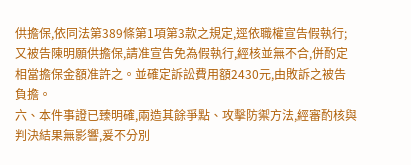供擔保,依同法第389條第1項第3款之規定,逕依職權宣告假執行;又被告陳明願供擔保,請准宣告免為假執行,經核並無不合,併酌定相當擔保金額准許之。並確定訴訟費用額2430元,由敗訴之被告負擔。
六、本件事證已臻明確,兩造其餘爭點、攻擊防禦方法,經審酌核與判決結果無影響,爰不分別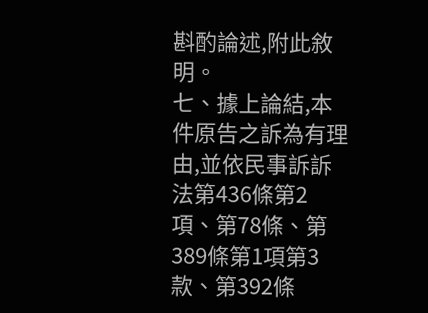斟酌論述,附此敘明。
七、據上論結,本件原告之訴為有理由,並依民事訴訴法第436條第2項、第78條、第389條第1項第3款、第392條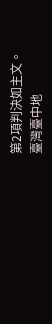第2項判決如主文。
臺灣臺中地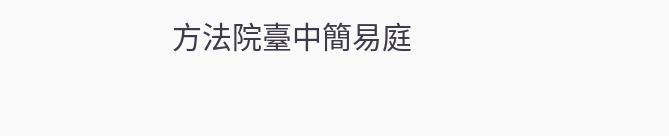方法院臺中簡易庭